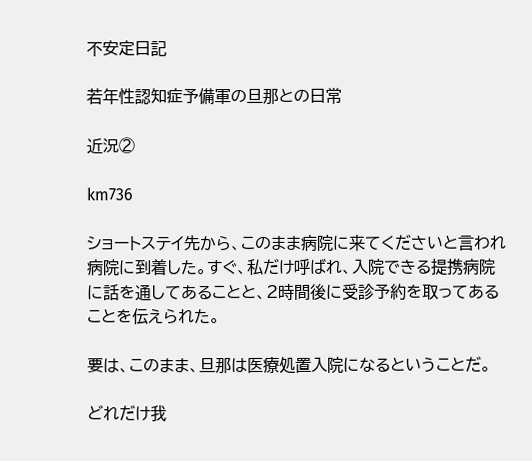不安定日記

若年性認知症予備軍の旦那との日常

近況②

km736

ショートステイ先から、このまま病院に来てくださいと言われ病院に到着した。すぐ、私だけ呼ばれ、入院できる提携病院に話を通してあることと、2時間後に受診予約を取ってあることを伝えられた。

要は、このまま、旦那は医療処置入院になるということだ。

どれだけ我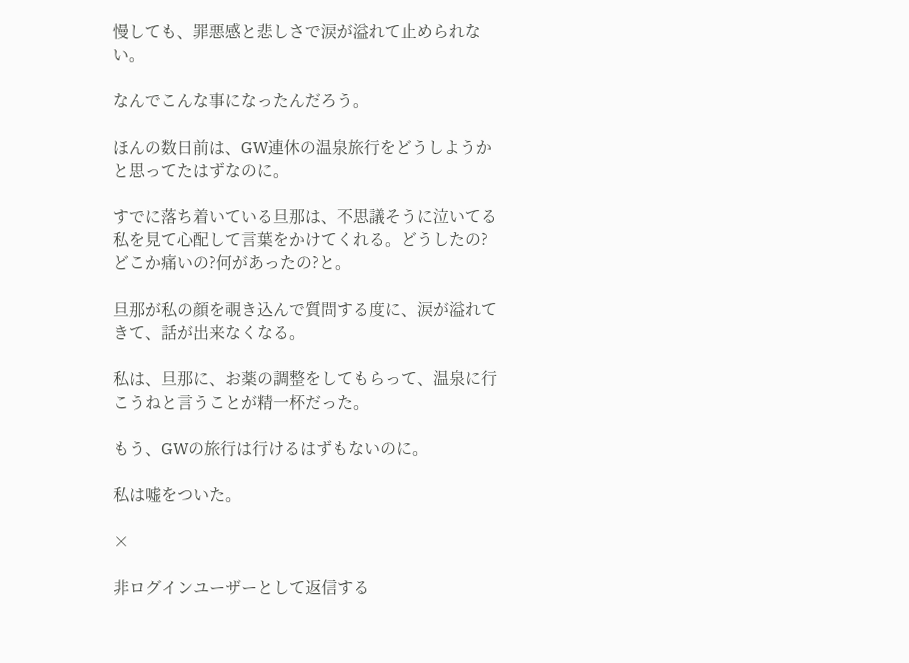慢しても、罪悪感と悲しさで涙が溢れて止められない。

なんでこんな事になったんだろう。

ほんの数日前は、GW連休の温泉旅行をどうしようかと思ってたはずなのに。

すでに落ち着いている旦那は、不思議そうに泣いてる私を見て心配して言葉をかけてくれる。どうしたの?どこか痛いの?何があったの?と。

旦那が私の顔を覗き込んで質問する度に、涙が溢れてきて、話が出来なくなる。

私は、旦那に、お薬の調整をしてもらって、温泉に行こうねと言うことが精一杯だった。

もう、GWの旅行は行けるはずもないのに。

私は嘘をついた。

×

非ログインユーザーとして返信する